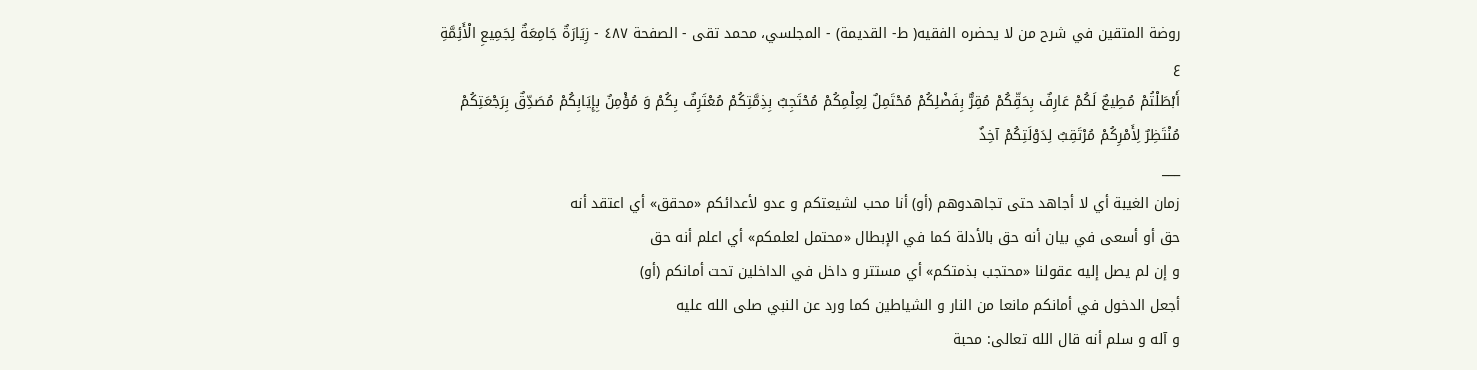روضة المتقين في شرح من لا يحضره الفقيه( ط- القديمة) - المجلسي، محمد تقى - الصفحة ٤٨٧ - زِيَارَةٌ جَامِعَةٌ لِجَمِيعِ الْأَئِمَّةِ ع
أَبْطَلْتُمْ مُطِيعٌ لَكُمْ عَارِفٌ بِحَقِّكُمْ مُقِرٌّ بِفَضْلِكُمْ مُحْتَمِلٌ لِعِلْمِكُمْ مُحْتَجِبٌ بِذِمَّتِكُمْ مُعْتَرِفٌ بِكُمْ وَ مُؤْمِنٌ بِإِيَابِكُمْ مُصَدِّقٌ بِرَجْعَتِكُمْ مُنْتَظِرٌ لِأَمْرِكُمْ مُرْتَقِبٌ لِدَوْلَتِكُمْ آخِذٌ
___
زمان الغيبة أي لا أجاهد حتى تجاهدوهم (أو) أنا محب لشيعتكم و عدو لأعدائكم «محقق» أي اعتقد أنه
حق أو أسعى في بيان أنه حق بالأدلة كما في الإبطال «محتمل لعلمكم» أي اعلم أنه حق
و إن لم يصل إليه عقولنا «محتجب بذمتكم» أي مستتر و داخل في الداخلين تحت أمانكم (أو)
أجعل الدخول في أمانكم مانعا من النار و الشياطين كما ورد عن النبي صلى الله عليه
و آله و سلم أنه قال الله تعالى: محبة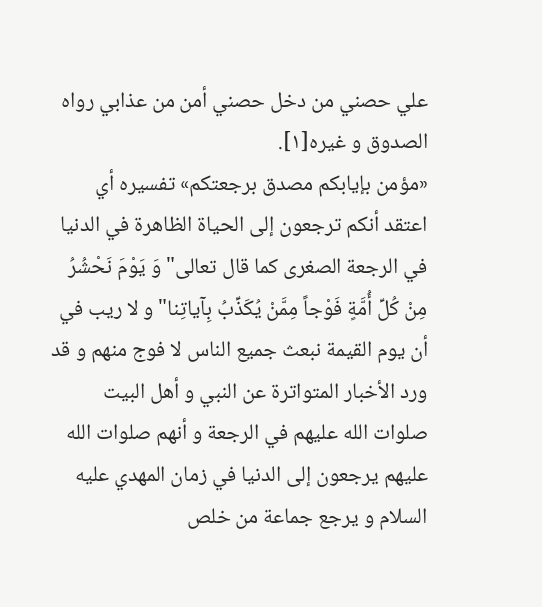علي حصني من دخل حصني أمن من عذابي رواه
الصدوق و غيره[١].
«مؤمن بإيابكم مصدق برجعتكم» تفسيره أي اعتقد أنكم ترجعون إلى الحياة الظاهرة في الدنيا في الرجعة الصغرى كما قال تعالى" وَ يَوْمَ نَحْشُرُ مِنْ كُلِّ أُمَّةٍ فَوْجاً مِمَّنْ يُكَذِّبُ بِآياتِنا" و لا ريب في أن يوم القيمة نبعث جميع الناس لا فوج منهم و قد ورد الأخبار المتواترة عن النبي و أهل البيت صلوات الله عليهم في الرجعة و أنهم صلوات الله عليهم يرجعون إلى الدنيا في زمان المهدي عليه السلام و يرجع جماعة من خلص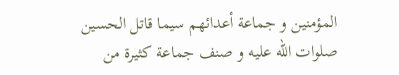المؤمنين و جماعة أعدائهم سيما قاتل الحسين صلوات الله عليه و صنف جماعة كثيرة من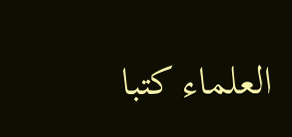العلماء كتبا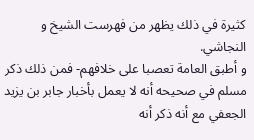كثيرة في ذلك يظهر من فهرست الشيخ و النجاشي.
و أطبق العامة تعصبا على خلافهم- فمن ذلك ذكر مسلم في صحيحه أنه لا يعمل بأخبار جابر بن يزيد الجعفي مع أنه ذكر أنه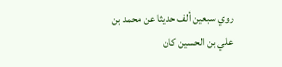روي سبعين ألف حديثا عن محمد بن علي بن الحسين كان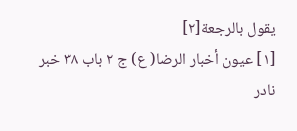يقول بالرجعة[٢]
[١] عيون أخبار الرضا( ع) ج ٢ باب ٣٨ خبر نادر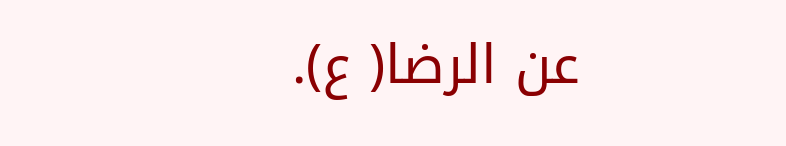عن الرضا( ع).